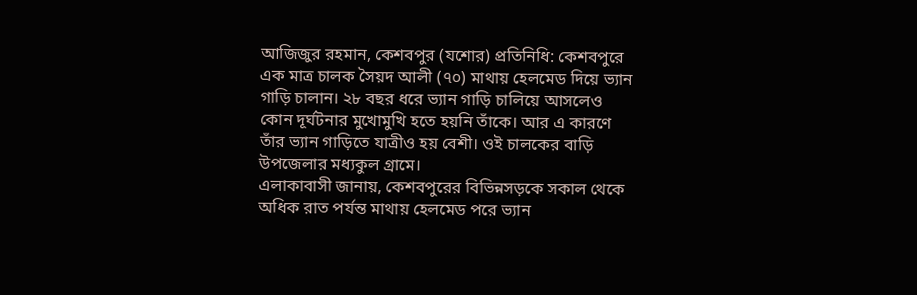আজিজুর রহমান, কেশবপুর (যশোর) প্রতিনিধি: কেশবপুরে এক মাত্র চালক সৈয়দ আলী (৭০) মাথায় হেলমেড দিয়ে ভ্যান গাড়ি চালান। ২৮ বছর ধরে ভ্যান গাড়ি চালিয়ে আসলেও কোন দূর্ঘটনার মুখোমুখি হতে হয়নি তাঁকে। আর এ কারণে তাঁর ভ্যান গাড়িতে যাত্রীও হয় বেশী। ওই চালকের বাড়ি উপজেলার মধ্যকুল গ্রামে।
এলাকাবাসী জানায়, কেশবপুরের বিভিন্নসড়কে সকাল থেকে অধিক রাত পর্যন্ত মাথায় হেলমেড পরে ভ্যান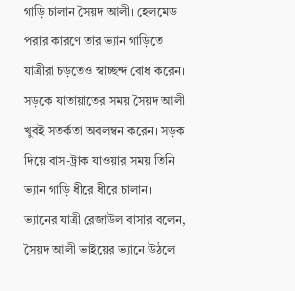গাড়ি চালান সৈয়দ আলী। হেলমেড পরার কারণে তার ভ্যান গাড়িতে যাত্রীরা চড়তেও স্বাচ্ছন্দ বোধ করেন। সড়কে যাতায়াতের সময় সৈয়দ আলী খুবই সতর্কতা অবলম্বন করেন। সড়ক দিয়ে বাস-ট্রাক যাওয়ার সময় তিনি ভ্যান গাড়ি ধীরে ধীরে চালান। ভ্যানের যাত্রী রেজাউল বাসার বলেন, সৈয়দ আলী ভাইয়ের ভ্যানে উঠলে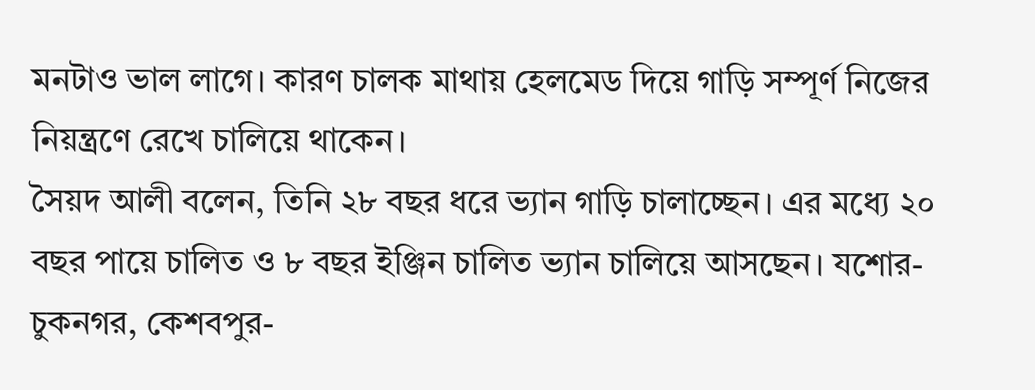মনটাও ভাল লাগে। কারণ চালক মাথায় হেলমেড দিয়ে গাড়ি সম্পূর্ণ নিজের নিয়ন্ত্রণে রেখে চালিয়ে থাকেন।
সৈয়দ আলী বলেন, তিনি ২৮ বছর ধরে ভ্যান গাড়ি চালাচ্ছেন। এর মধ্যে ২০ বছর পায়ে চালিত ও ৮ বছর ইঞ্জিন চালিত ভ্যান চালিয়ে আসছেন। যশোর-চুকনগর, কেশবপুর-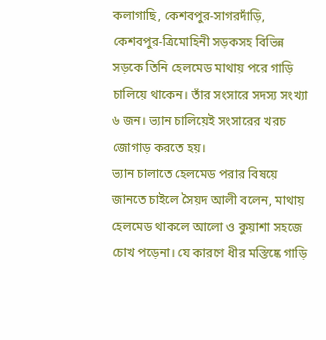কলাগাছি, কেশবপুর-সাগরদাঁড়ি, কেশবপুর-ত্রিমোহিনী সড়কসহ বিভিন্ন সড়কে তিনি হেলমেড মাথায় পরে গাড়ি চালিয়ে থাকেন। তাঁর সংসারে সদস্য সংখ্যা ৬ জন। ভ্যান চালিয়েই সংসারের খরচ জোগাড় করতে হয়।
ভ্যান চালাতে হেলমেড পরার বিষয়ে জানতে চাইলে সৈয়দ আলী বলেন, মাথায় হেলমেড থাকলে আলো ও কুয়াশা সহজে চোখ পড়েনা। যে কারণে ধীর মস্তিষ্কে গাড়ি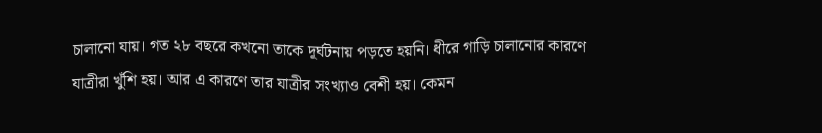চালানো যায়। গত ২৮ বছরে কখনো তাকে দূর্ঘটনায় পড়তে হয়নি। ধীরে গাড়ি চালানোর কারণে যাত্রীরা খুঁশি হয়। আর এ কারণে তার যাত্রীর সংখ্যাও বেশী হয়। কেমন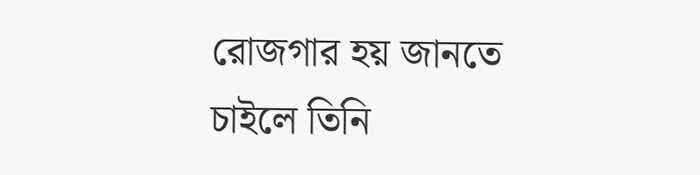রোজগার হয় জানতে চাইলে তিনি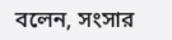বলেন, সংসার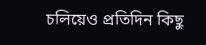চলিয়েও প্রতিদিন কিছু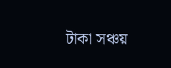টাকা সঞ্চয়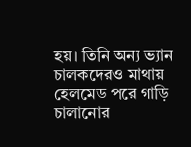হয়। তিনি অন্য ভ্যান চালকদেরও মাথায় হেলমেড পরে গাড়ি চালানোর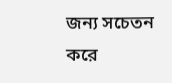জন্য সচেতন করে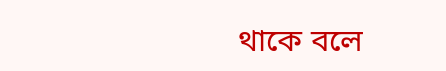থাকে বলে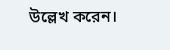উল্লেখ করেন।